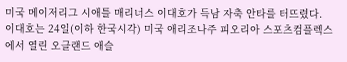미국 메이저리그 시애틀 매리너스 이대호가 득남 자축 안타를 터뜨렸다.
이대호는 24일(이하 한국시각) 미국 애리조나주 피오리아 스포츠컴플렉스에서 열린 오클랜드 애슬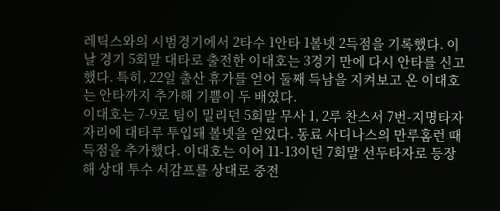레틱스와의 시범경기에서 2타수 1안타 1볼넷 2득점을 기록했다. 이날 경기 5회말 대타로 출전한 이대호는 3경기 만에 다시 안타를 신고했다. 특히, 22일 출산 휴가를 얻어 둘째 득남을 지켜보고 온 이대호는 안타까지 추가해 기쁨이 두 배였다.
이대호는 7-9로 팀이 밀리던 5회말 무사 1, 2루 찬스서 7번-지명타자 자리에 대타루 투입돼 볼넷을 얻었다. 동료 사디나스의 만루홈런 때 득점을 추가했다. 이대호는 이어 11-13이던 7회말 선두타자로 등장해 상대 투수 서감프를 상대로 중전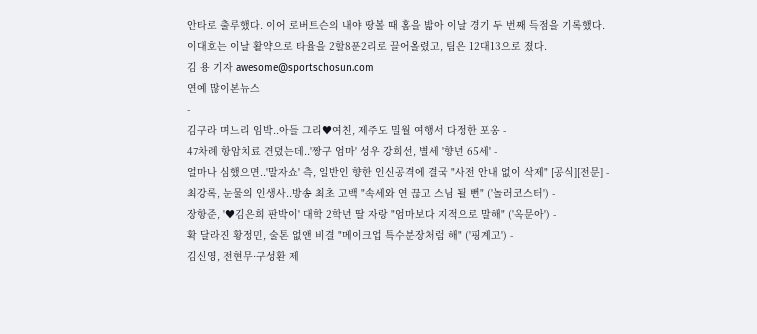안타로 출루했다. 이어 로버트슨의 내야 땅볼 때 홈을 밟아 이날 경기 두 번째 득점을 기록했다.
이대호는 이날 활약으로 타율을 2할8푼2리로 끌어올렸고, 팀은 12대13으로 졌다.
김 용 기자 awesome@sportschosun.com
연예 많이본뉴스
-
김구라 며느리 임박..아들 그리♥여친, 제주도 밀월 여행서 다정한 포옹 -
47차례 항암치료 견뎠는데..'짱구 엄마' 성우 강희선, 별세 '향년 65세' -
얼마나 심했으면..'말자쇼' 측, 일반인 향한 인신공격에 결국 "사전 안내 없이 삭제" [공식][전문] -
최강록, 눈물의 인생사..방송 최초 고백 "속세와 연 끊고 스님 될 뻔" ('놀러코스터') -
장항준, '♥김은희 판박이' 대학 2학년 딸 자랑 "엄마보다 지적으로 말해" ('옥문아') -
확 달라진 황정민, 술톤 없앤 비결 "메이크업 특수분장처럼 해" ('핑계고') -
김신영, 전현무·구성환 제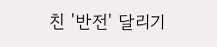친 '반전' 달리기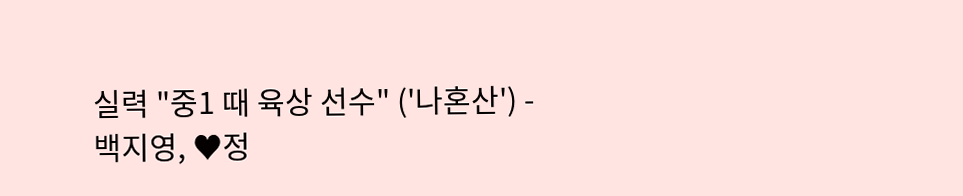실력 "중1 때 육상 선수" ('나혼산') -
백지영, ♥정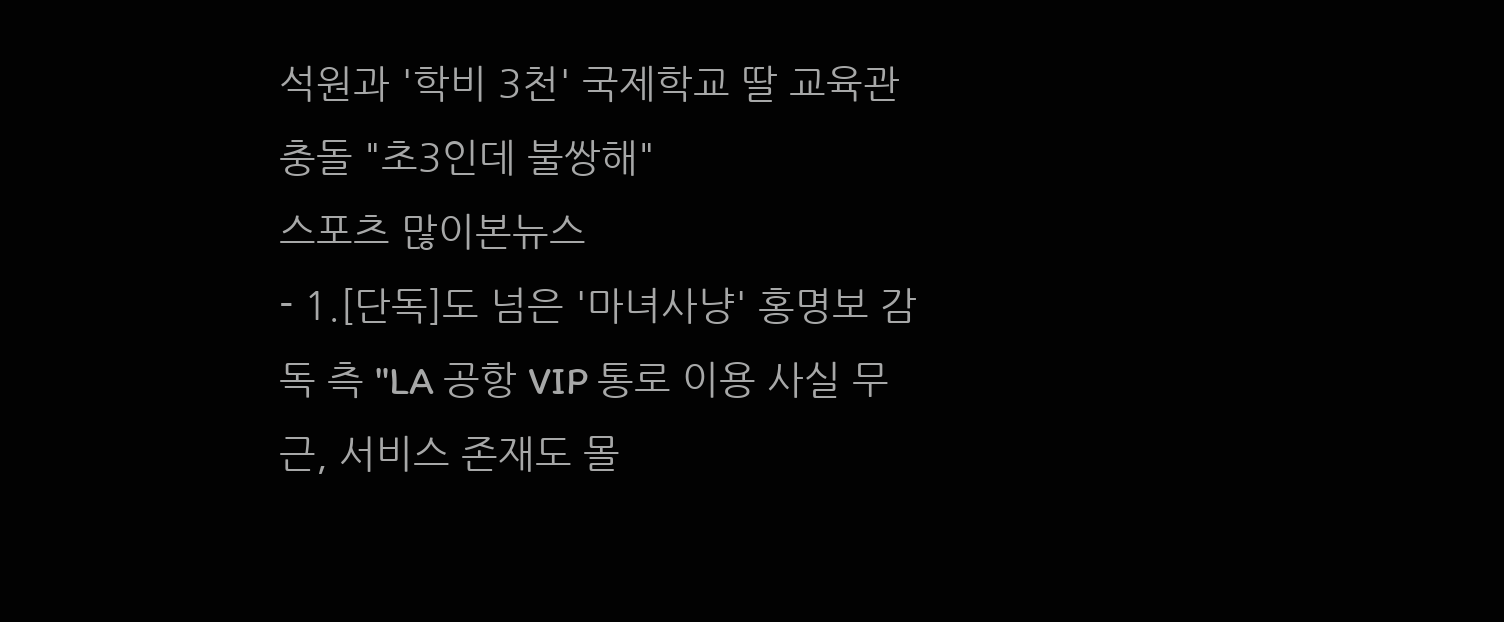석원과 '학비 3천' 국제학교 딸 교육관 충돌 "초3인데 불쌍해"
스포츠 많이본뉴스
- 1.[단독]도 넘은 '마녀사냥' 홍명보 감독 측 "LA 공항 VIP 통로 이용 사실 무근, 서비스 존재도 몰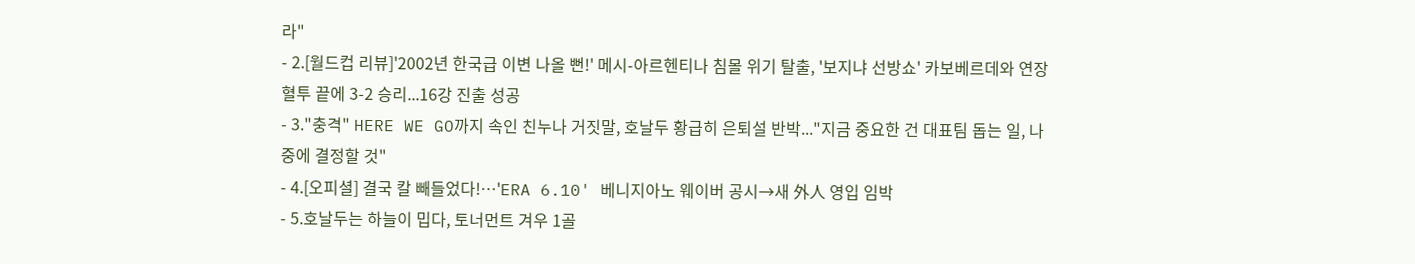라"
- 2.[월드컵 리뷰]'2002년 한국급 이변 나올 뻔!' 메시-아르헨티나 침몰 위기 탈출, '보지냐 선방쇼' 카보베르데와 연장 혈투 끝에 3-2 승리...16강 진출 성공
- 3."충격" HERE WE GO까지 속인 친누나 거짓말, 호날두 황급히 은퇴설 반박..."지금 중요한 건 대표팀 돕는 일, 나중에 결정할 것"
- 4.[오피셜] 결국 칼 빼들었다!…'ERA 6.10' 베니지아노 웨이버 공시→새 外人 영입 임박
- 5.호날두는 하늘이 밉다, 토너먼트 겨우 1골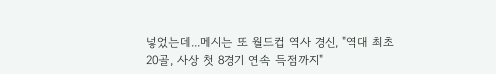넣었는데...메시는 또 월드컵 역사 경신, "역대 최초 20골, 사상 첫 8경기 연속 득점까지"